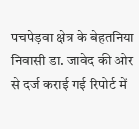पचपेड़वा क्षेत्र के बेहतनिया निवासी डा. जावेद की ओर से दर्ज कराई गई रिपोर्ट में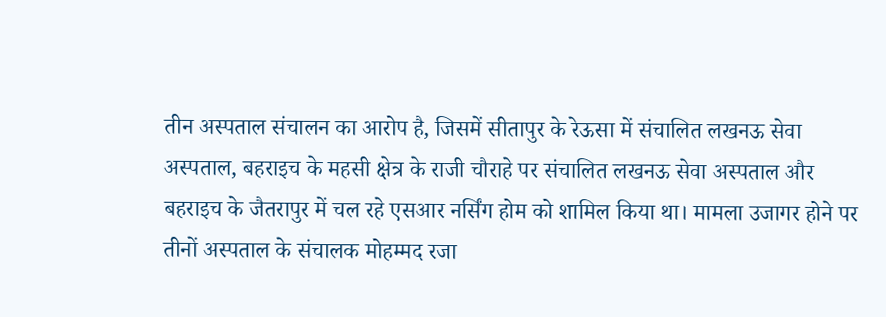तीन अस्पताल संचालन का आरोप है, जिसमें सीतापुर के रेऊसा में संचालित लखनऊ सेवा अस्पताल, बहराइच के महसी क्षेत्र के राजी चौराहे पर संचालित लखनऊ सेवा अस्पताल और बहराइच के जैतरापुर में चल रहे एसआर नर्सिंग होम को शामिल किया था। मामला उजागर होने पर तीनों अस्पताल के संचालक मोहम्मद रजा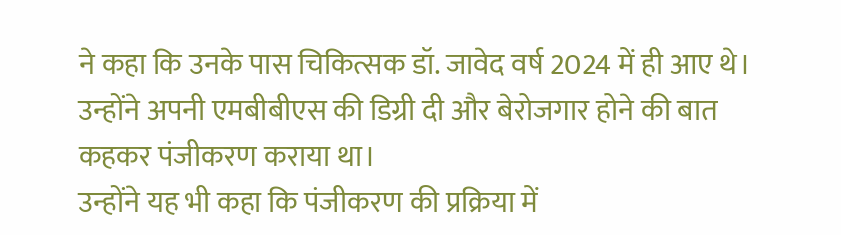ने कहा कि उनके पास चिकित्सक डॉ. जावेद वर्ष 2024 में ही आए थे। उन्होंने अपनी एमबीबीएस की डिग्री दी और बेरोजगार होने की बात कहकर पंजीकरण कराया था।
उन्होंने यह भी कहा कि पंजीकरण की प्रक्रिया में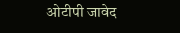ओटीपी जावेद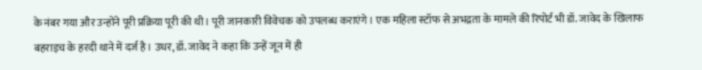के नंबर गया और उन्होंने पूरी प्रक्रिया पूरी की थी। पूरी जानकारी विवेचक को उपलब्ध कराएंगे। एक महिला स्टॉफ से अभद्रता के मामले की रिपोर्ट भी डॉ. जावेद के खिलाफ बहराइच के हरदी थाने में दर्ज है। उधर, डॉ. जावेद ने कहा कि उन्हें जून में ही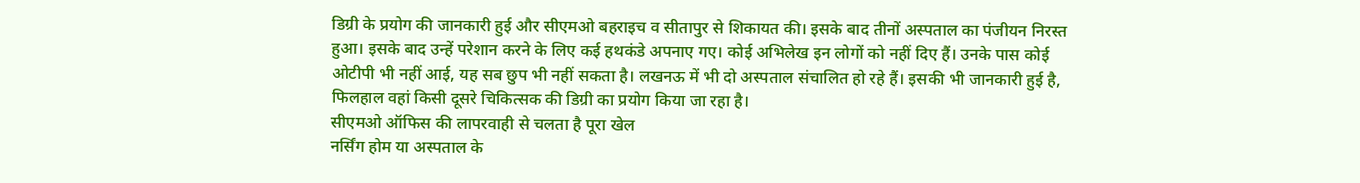डिग्री के प्रयोग की जानकारी हुई और सीएमओ बहराइच व सीतापुर से शिकायत की। इसके बाद तीनों अस्पताल का पंजीयन निरस्त हुआ। इसके बाद उन्हें परेशान करने के लिए कई हथकंडे अपनाए गए। कोई अभिलेख इन लोगों को नहीं दिए हैं। उनके पास कोई ओटीपी भी नहीं आई, यह सब छुप भी नहीं सकता है। लखनऊ में भी दो अस्पताल संचालित हो रहे हैं। इसकी भी जानकारी हुई है, फिलहाल वहां किसी दूसरे चिकित्सक की डिग्री का प्रयोग किया जा रहा है।
सीएमओ ऑफिस की लापरवाही से चलता है पूरा खेल
नर्सिंग होम या अस्पताल के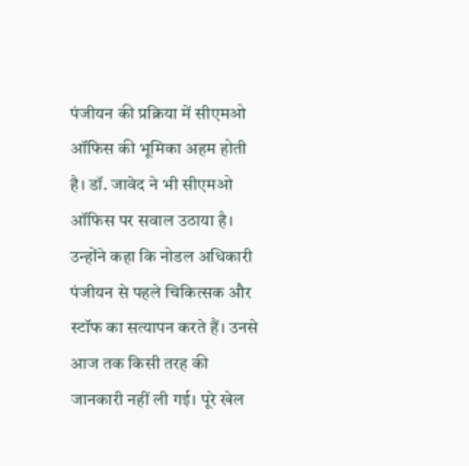पंजीयन की प्रक्रिया में सीएमओ ऑफिस की भूमिका अहम होती है। डॉ. जावेद ने भी सीएमओ ऑफिस पर सवाल उठाया है। उन्होंने कहा कि नोडल अधिकारी पंजीयन से पहले चिकित्सक और स्टॉफ का सत्यापन करते हैं। उनसे आज तक किसी तरह की जानकारी नहीं ली गई। पूरे खेल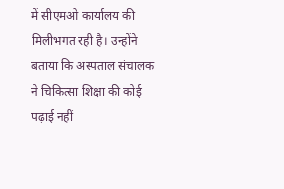में सीएमओ कार्यालय की मिलीभगत रही है। उन्होंने बताया कि अस्पताल संचालक ने चिकित्सा शिक्षा की कोई पढ़ाई नहीं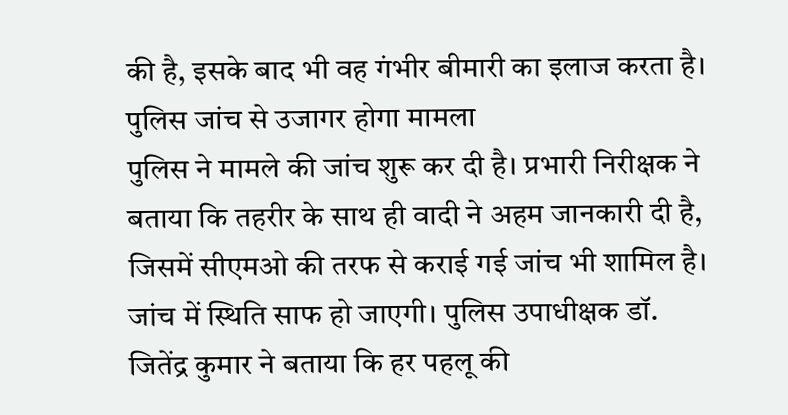की है, इसके बाद भी वह गंभीर बीमारी का इलाज करता है।
पुलिस जांच से उजागर होगा मामला
पुलिस ने मामले की जांच शुरू कर दी है। प्रभारी निरीक्षक ने बताया कि तहरीर के साथ ही वादी ने अहम जानकारी दी है, जिसमें सीएमओ की तरफ से कराई गई जांच भी शामिल है। जांच में स्थिति साफ हो जाएगी। पुलिस उपाधीक्षक डॉ. जितेंद्र कुमार ने बताया कि हर पहलू की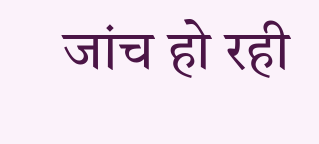जांच हो रही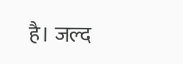है। जल्द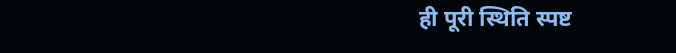ही पूरी स्थिति स्पष्ट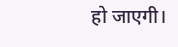हो जाएगी।